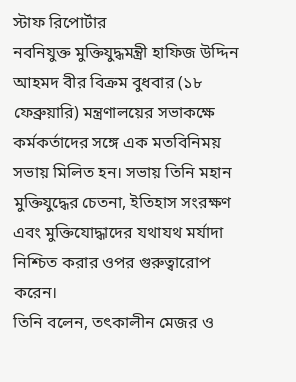স্টাফ রিপোর্টার
নবনিযুক্ত মুক্তিযুদ্ধমন্ত্রী হাফিজ উদ্দিন আহমদ বীর বিক্রম বুধবার (১৮ ফেব্রুয়ারি) মন্ত্রণালয়ের সভাকক্ষে কর্মকর্তাদের সঙ্গে এক মতবিনিময় সভায় মিলিত হন। সভায় তিনি মহান মুক্তিযুদ্ধের চেতনা, ইতিহাস সংরক্ষণ এবং মুক্তিযোদ্ধাদের যথাযথ মর্যাদা নিশ্চিত করার ওপর গুরুত্বারোপ করেন।
তিনি বলেন, তৎকালীন মেজর ও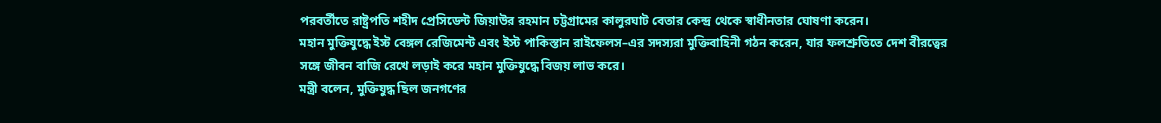পরবর্তীতে রাষ্ট্রপতি শহীদ প্রেসিডেন্ট জিয়াউর রহমান চট্টগ্রামের কালুরঘাট বেতার কেন্দ্র থেকে স্বাধীনতার ঘোষণা করেন।
মহান মুক্তিযুদ্ধে ইস্ট বেঙ্গল রেজিমেন্ট এবং ইস্ট পাকিস্তান রাইফেলস–এর সদস্যরা মুক্তিবাহিনী গঠন করেন, যার ফলশ্রুতিতে দেশ বীরত্বের সঙ্গে জীবন বাজি রেখে লড়াই করে মহান মুক্তিযুদ্ধে বিজয় লাভ করে।
মন্ত্রী বলেন, মুক্তিযুদ্ধ ছিল জনগণের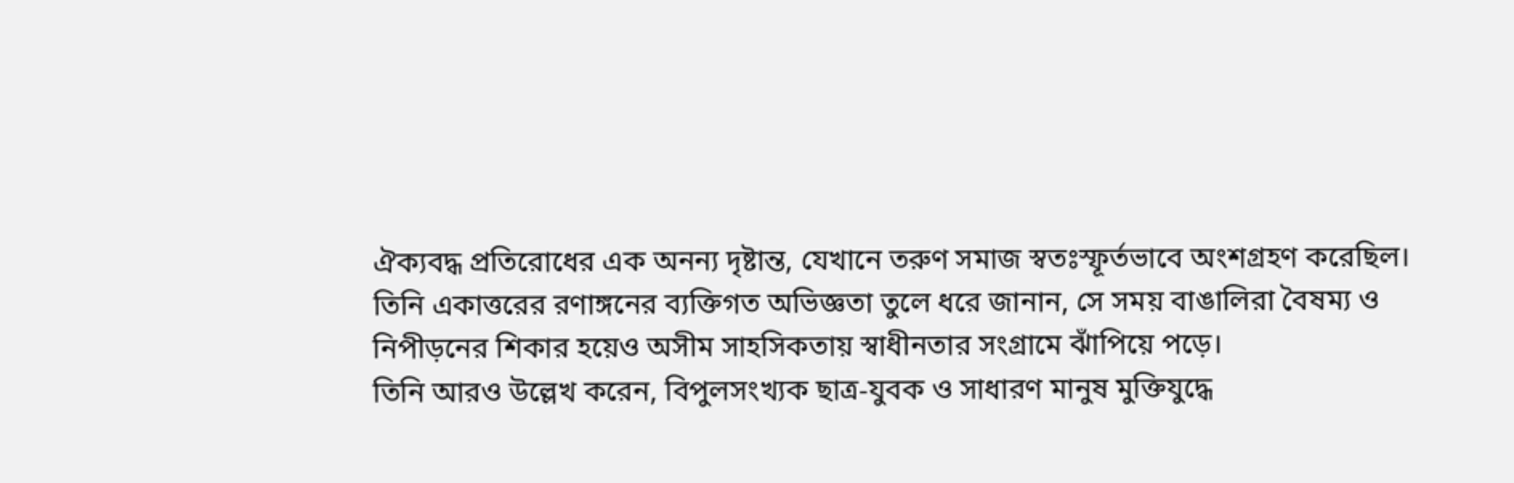ঐক্যবদ্ধ প্রতিরোধের এক অনন্য দৃষ্টান্ত, যেখানে তরুণ সমাজ স্বতঃস্ফূর্তভাবে অংশগ্রহণ করেছিল।
তিনি একাত্তরের রণাঙ্গনের ব্যক্তিগত অভিজ্ঞতা তুলে ধরে জানান, সে সময় বাঙালিরা বৈষম্য ও নিপীড়নের শিকার হয়েও অসীম সাহসিকতায় স্বাধীনতার সংগ্রামে ঝাঁপিয়ে পড়ে।
তিনি আরও উল্লেখ করেন, বিপুলসংখ্যক ছাত্র-যুবক ও সাধারণ মানুষ মুক্তিযুদ্ধে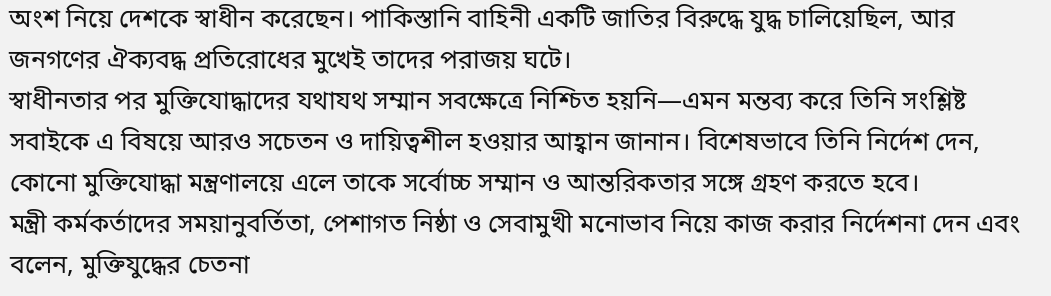অংশ নিয়ে দেশকে স্বাধীন করেছেন। পাকিস্তানি বাহিনী একটি জাতির বিরুদ্ধে যুদ্ধ চালিয়েছিল, আর জনগণের ঐক্যবদ্ধ প্রতিরোধের মুখেই তাদের পরাজয় ঘটে।
স্বাধীনতার পর মুক্তিযোদ্ধাদের যথাযথ সম্মান সবক্ষেত্রে নিশ্চিত হয়নি—এমন মন্তব্য করে তিনি সংশ্লিষ্ট সবাইকে এ বিষয়ে আরও সচেতন ও দায়িত্বশীল হওয়ার আহ্বান জানান। বিশেষভাবে তিনি নির্দেশ দেন, কোনো মুক্তিযোদ্ধা মন্ত্রণালয়ে এলে তাকে সর্বোচ্চ সম্মান ও আন্তরিকতার সঙ্গে গ্রহণ করতে হবে।
মন্ত্রী কর্মকর্তাদের সময়ানুবর্তিতা, পেশাগত নিষ্ঠা ও সেবামুখী মনোভাব নিয়ে কাজ করার নির্দেশনা দেন এবং বলেন, মুক্তিযুদ্ধের চেতনা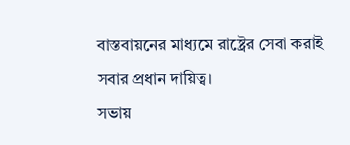বাস্তবায়নের মাধ্যমে রাষ্ট্রের সেবা করাই সবার প্রধান দায়িত্ব।
সভায়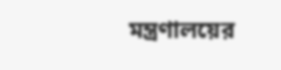মন্ত্রণালয়ের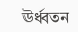ঊর্ধ্বতন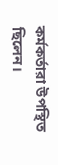কর্মকর্তারা উপস্থিত ছিলেন।